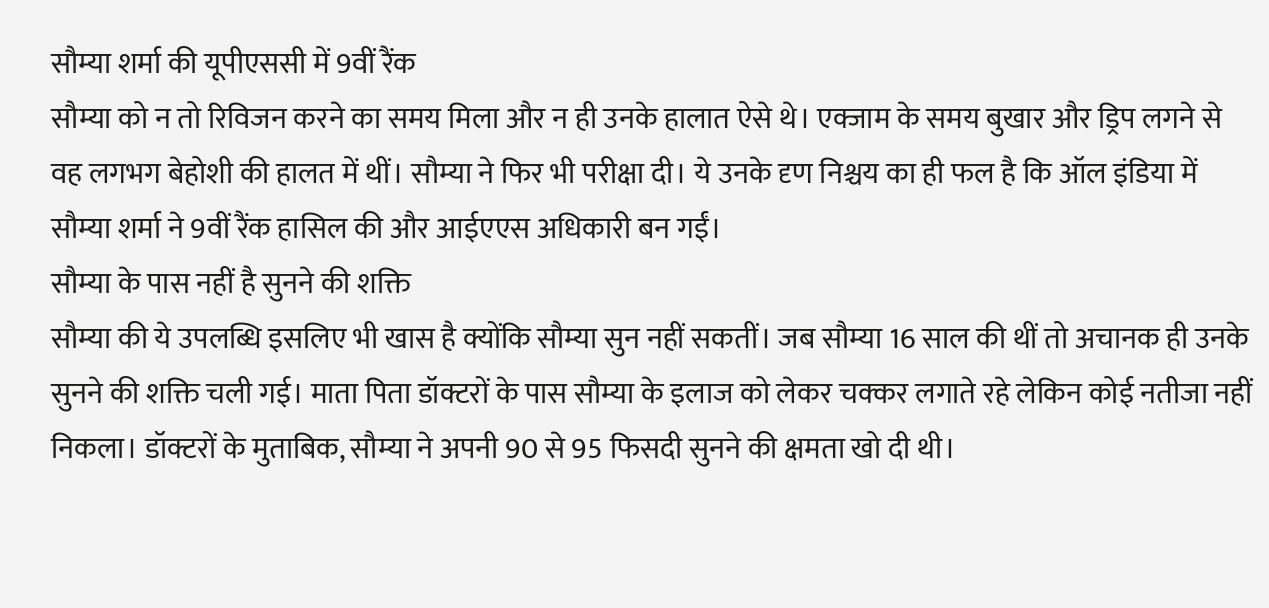सौम्या शर्मा की यूपीएससी में 9वीं रैंक
सौम्या को न तो रिविजन करने का समय मिला और न ही उनके हालात ऐसे थे। एक्जाम के समय बुखार और ड्रिप लगने से वह लगभग बेहोशी की हालत में थीं। सौम्या ने फिर भी परीक्षा दी। ये उनके दृण निश्चय का ही फल है कि ऑल इंडिया में सौम्या शर्मा ने 9वीं रैंक हासिल की और आईएएस अधिकारी बन गईं।
सौम्या के पास नहीं है सुनने की शक्ति
सौम्या की ये उपलब्धि इसलिए भी खास है क्योंकि सौम्या सुन नहीं सकतीं। जब सौम्या 16 साल की थीं तो अचानक ही उनके सुनने की शक्ति चली गई। माता पिता डॉक्टरों के पास सौम्या के इलाज को लेकर चक्कर लगाते रहे लेकिन कोई नतीजा नहीं निकला। डॉक्टरों के मुताबिक, सौम्या ने अपनी 90 से 95 फिसदी सुनने की क्षमता खो दी थी।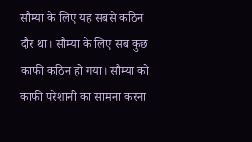सौम्या के लिए यह सबसे कठिन दौर था। सौम्या के लिए सब कुछ काफी कठिन हो गया। सौम्या को काफी परेशानी का सामना करना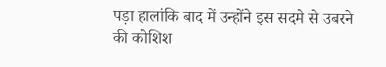पड़ा हालांकि बाद में उन्होंने इस सदमे से उबरने की कोशिश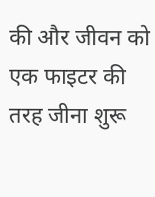की और जीवन को एक फाइटर की तरह जीना शुरू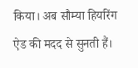किया। अब सौम्या हियरिंग ऐड की मदद से सुनती हैं।